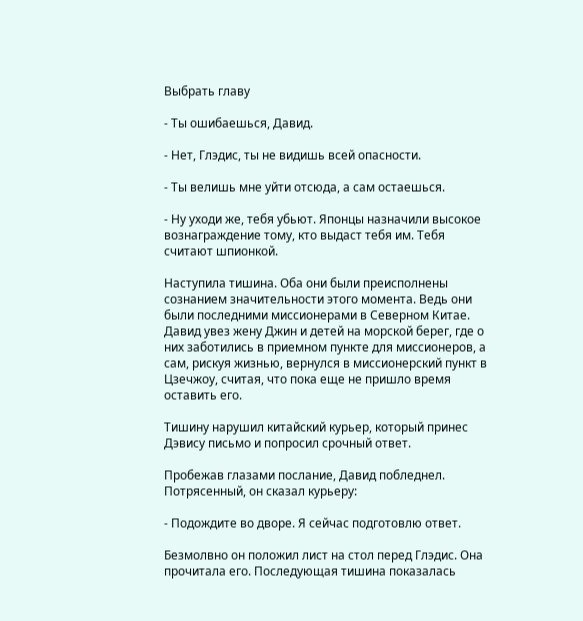Выбрать главу

- Ты ошибаешься, Давид.

- Нет, Глэдис, ты не видишь всей опасности.

- Ты велишь мне уйти отсюда, а сам остаешься.

- Ну уходи же, тебя убьют. Японцы назначили высокое вознаграждение тому, кто выдаст тебя им. Тебя считают шпионкой.

Наступила тишина. Оба они были преисполнены сознанием значительности этого момента. Ведь они были последними миссионерами в Северном Китае. Давид увез жену Джин и детей на морской берег, где о них заботились в приемном пункте для миссионеров, а сам, рискуя жизнью, вернулся в миссионерский пункт в Цзечжоу, считая, что пока еще не пришло время оставить его.

Тишину нарушил китайский курьер, который принес Дэвису письмо и попросил срочный ответ.

Пробежав глазами послание, Давид побледнел. Потрясенный, он сказал курьеру:

- Подождите во дворе. Я сейчас подготовлю ответ.

Безмолвно он положил лист на стол перед Глэдис. Она прочитала его. Последующая тишина показалась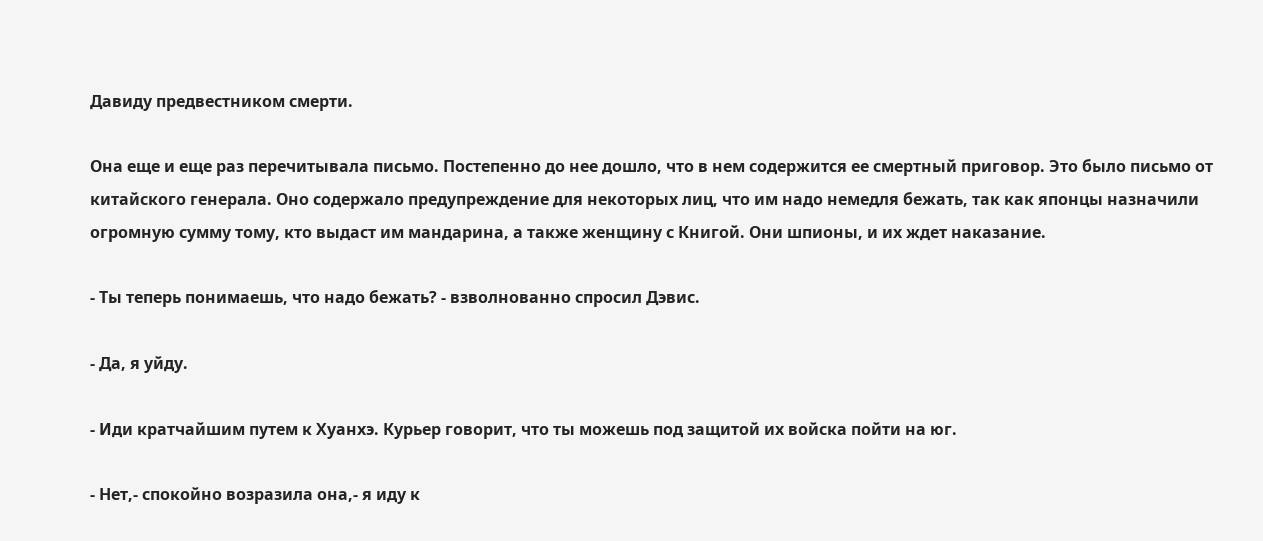Давиду предвестником смерти.

Она еще и еще раз перечитывала письмо. Постепенно до нее дошло, что в нем содержится ее смертный приговор. Это было письмо от китайского генерала. Оно содержало предупреждение для некоторых лиц, что им надо немедля бежать, так как японцы назначили огромную сумму тому, кто выдаст им мандарина, а также женщину с Книгой. Они шпионы, и их ждет наказание.

- Ты теперь понимаешь, что надо бежать? - взволнованно спросил Дэвис.

- Да, я уйду.

- Иди кратчайшим путем к Хуанхэ. Курьер говорит, что ты можешь под защитой их войска пойти на юг.

- Нет,- спокойно возразила она,- я иду к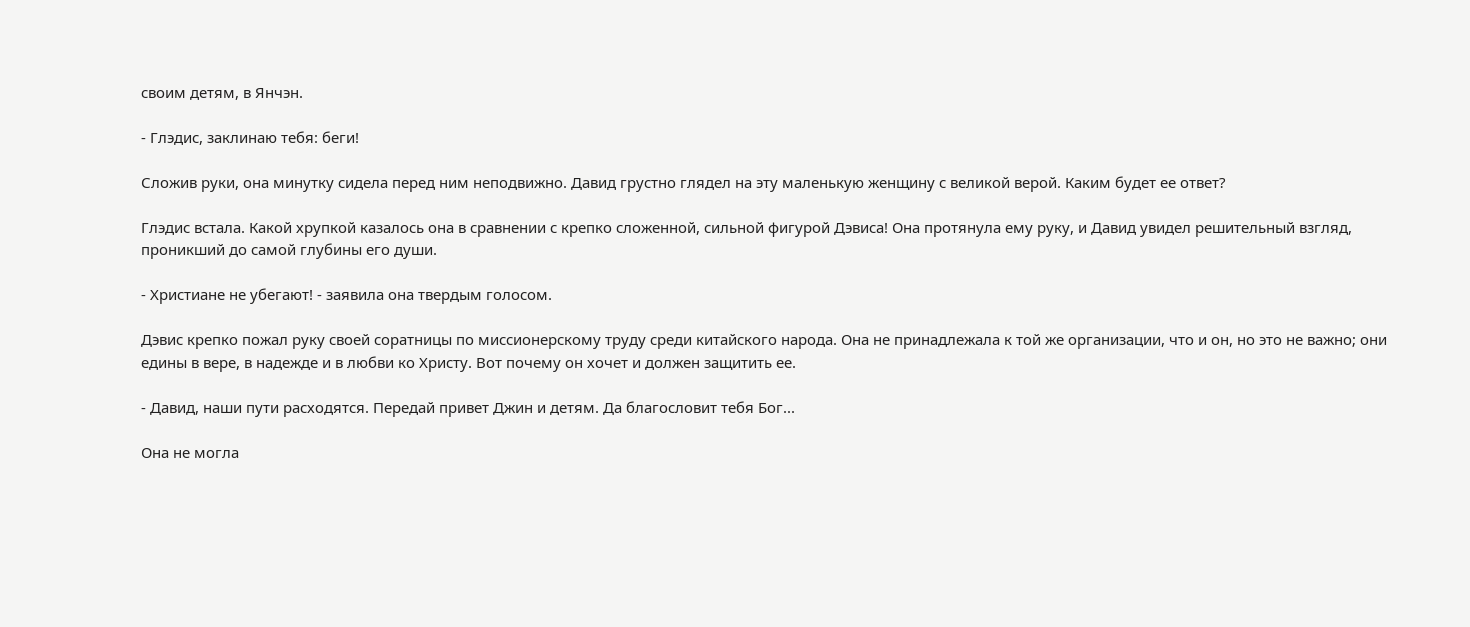своим детям, в Янчэн.

- Глэдис, заклинаю тебя: беги!

Сложив руки, она минутку сидела перед ним неподвижно. Давид грустно глядел на эту маленькую женщину с великой верой. Каким будет ее ответ?

Глэдис встала. Какой хрупкой казалось она в сравнении с крепко сложенной, сильной фигурой Дэвиса! Она протянула ему руку, и Давид увидел решительный взгляд, проникший до самой глубины его души.

- Христиане не убегают! - заявила она твердым голосом.

Дэвис крепко пожал руку своей соратницы по миссионерскому труду среди китайского народа. Она не принадлежала к той же организации, что и он, но это не важно; они едины в вере, в надежде и в любви ко Христу. Вот почему он хочет и должен защитить ее.

- Давид, наши пути расходятся. Передай привет Джин и детям. Да благословит тебя Бог...

Она не могла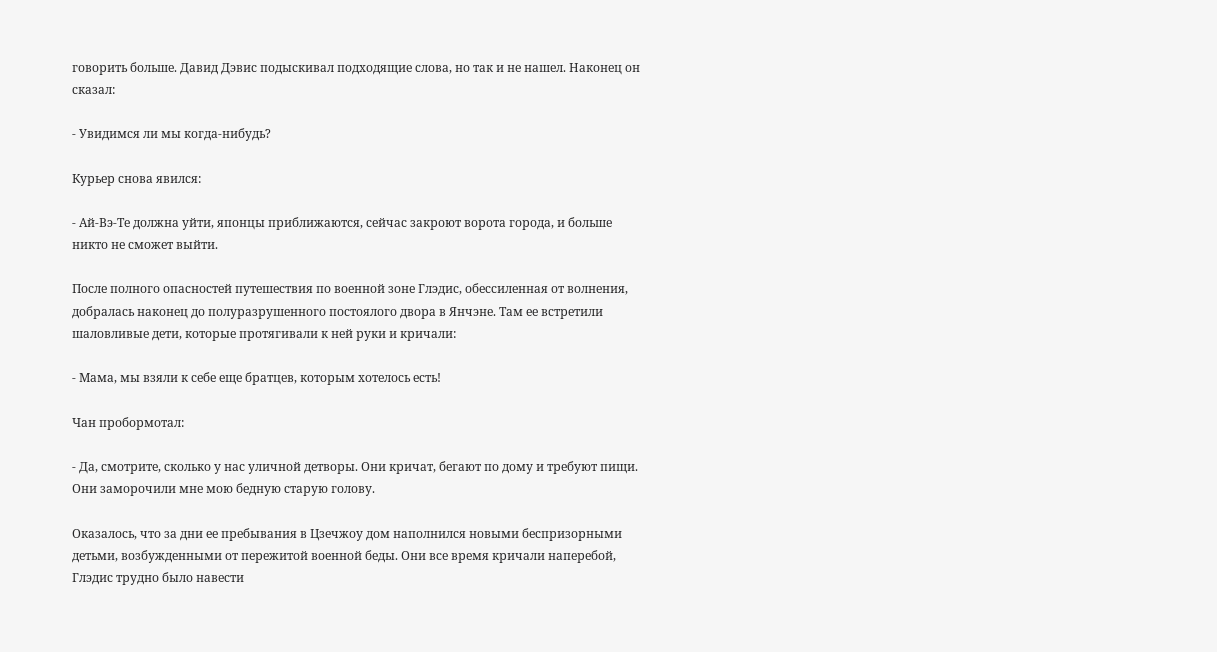говорить больше. Давид Дэвис подыскивал подходящие слова, но так и не нашел. Наконец он сказал:

- Увидимся ли мы когда-нибудь?

Курьер снова явился:

- Ай-Вэ-Те должна уйти, японцы приближаются, сейчас закроют ворота города, и больше никто не сможет выйти.

После полного опасностей путешествия по военной зоне Глэдис, обессиленная от волнения, добралась наконец до полуразрушенного постоялого двора в Янчэне. Там ее встретили шаловливые дети, которые протягивали к ней руки и кричали:

- Мама, мы взяли к себе еще братцев, которым хотелось есть!

Чан пробормотал:

- Да, смотрите, сколько у нас уличной детворы. Они кричат, бегают по дому и требуют пищи. Они заморочили мне мою бедную старую голову.

Оказалось, что за дни ее пребывания в Цзечжоу дом наполнился новыми беспризорными детьми, возбужденными от пережитой военной беды. Они все время кричали наперебой, Глэдис трудно было навести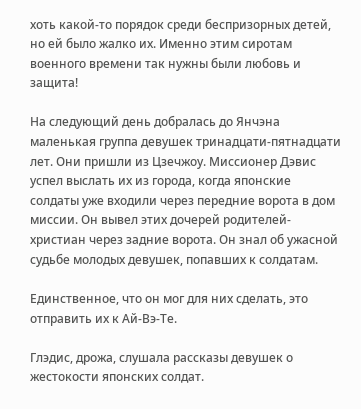хоть какой-то порядок среди беспризорных детей, но ей было жалко их. Именно этим сиротам военного времени так нужны были любовь и защита!

На следующий день добралась до Янчэна маленькая группа девушек тринадцати-пятнадцати лет. Они пришли из Цзечжоу. Миссионер Дэвис успел выслать их из города, когда японские солдаты уже входили через передние ворота в дом миссии. Он вывел этих дочерей родителей-христиан через задние ворота. Он знал об ужасной судьбе молодых девушек, попавших к солдатам.

Единственное, что он мог для них сделать, это отправить их к Ай-Вэ-Те.

Глэдис, дрожа, слушала рассказы девушек о жестокости японских солдат.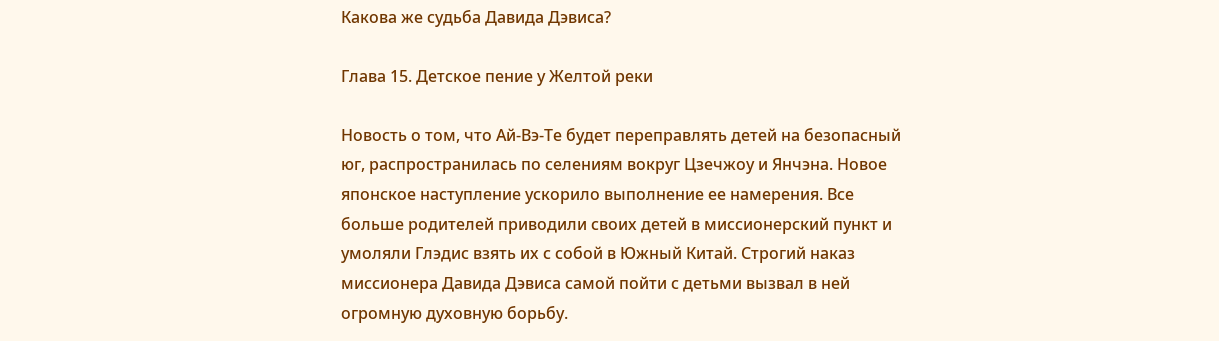Какова же судьба Давида Дэвиса?

Глава 15. Детское пение у Желтой реки

Новость о том, что Ай-Вэ-Те будет переправлять детей на безопасный юг, распространилась по селениям вокруг Цзечжоу и Янчэна. Новое японское наступление ускорило выполнение ее намерения. Все больше родителей приводили своих детей в миссионерский пункт и умоляли Глэдис взять их с собой в Южный Китай. Строгий наказ миссионера Давида Дэвиса самой пойти с детьми вызвал в ней огромную духовную борьбу.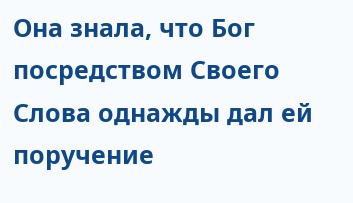Она знала, что Бог посредством Своего Слова однажды дал ей поручение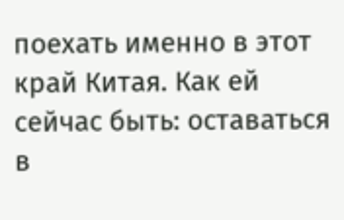поехать именно в этот край Китая. Как ей сейчас быть: оставаться в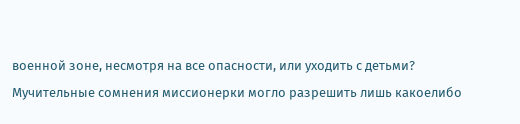военной зоне, несмотря на все опасности, или уходить с детьми? Мучительные сомнения миссионерки могло разрешить лишь какоелибо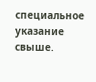специальное указание свыше.